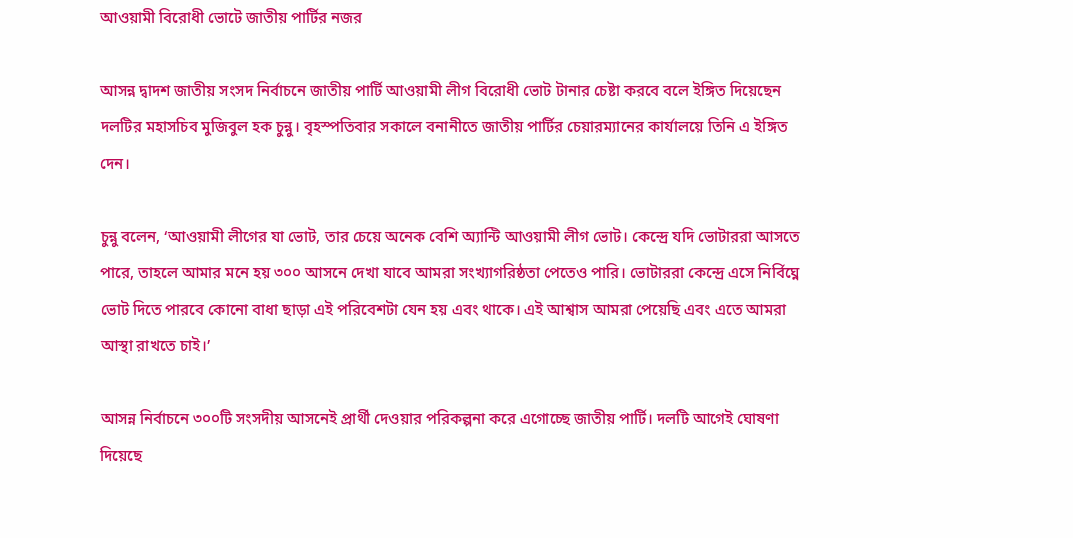আওয়ামী বিরোধী ভোটে জাতীয় পার্টির নজর

আসন্ন দ্বাদশ জাতীয় সংসদ নির্বাচনে জাতীয় পার্টি আওয়ামী লীগ বিরোধী ভোট টানার চেষ্টা করবে বলে ইঙ্গিত দিয়েছেন দলটির মহাসচিব মুজিবুল হক চুন্নু। বৃহস্পতিবার সকালে বনানীতে জাতীয় পার্টির চেয়ারম্যানের কার্যালয়ে তিনি এ ইঙ্গিত দেন।

চুন্নু বলেন, ‘আওয়ামী লীগের যা ভোট, তার চেয়ে অনেক বেশি অ্যান্টি আওয়ামী লীগ ভোট। কেন্দ্রে যদি ভোটাররা আসতে পারে, তাহলে আমার মনে হয় ৩০০ আসনে দেখা যাবে আমরা সংখ্যাগরিষ্ঠতা পেতেও পারি। ভোটাররা কেন্দ্রে এসে নির্বিঘ্নে ভোট দিতে পারবে কোনো বাধা ছাড়া এই পরিবেশটা যেন হয় এবং থাকে। এই আশ্বাস আমরা পেয়েছি এবং এতে আমরা আস্থা রাখতে চাই।’

আসন্ন নির্বাচনে ৩০০টি সংসদীয় আসনেই প্রার্থী দেওয়ার পরিকল্পনা করে এগোচ্ছে জাতীয় পার্টি। দলটি আগেই ঘোষণা দিয়েছে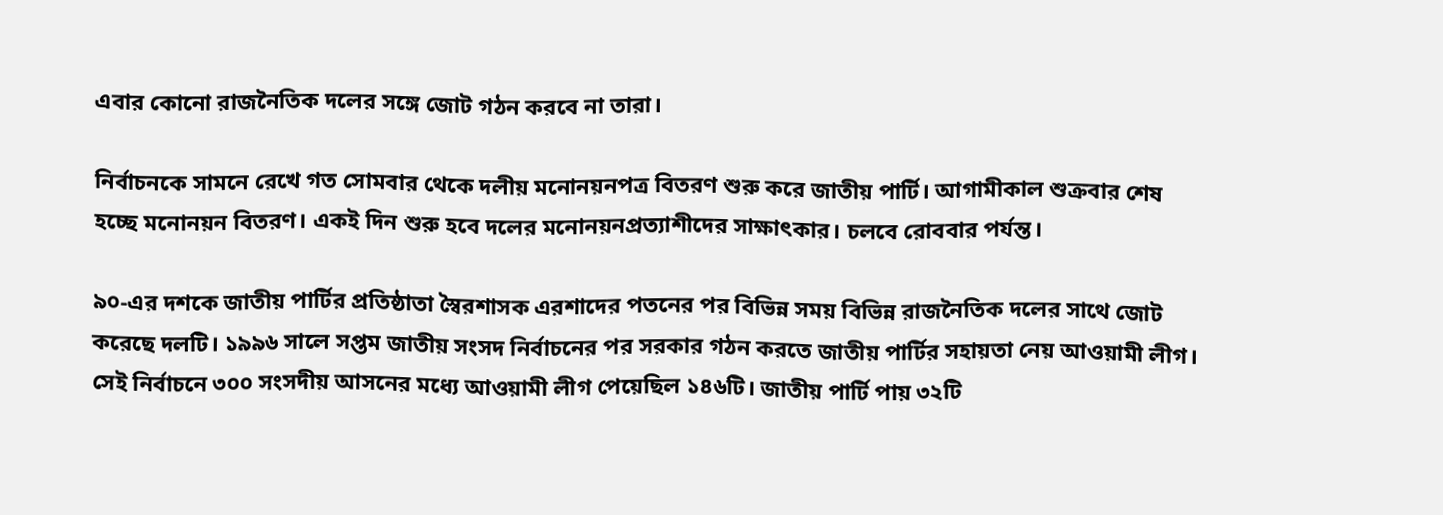এবার কোনো রাজনৈতিক দলের সঙ্গে জোট গঠন করবে না তারা।

নির্বাচনকে সামনে রেখে গত সোমবার থেকে দলীয় মনোনয়নপত্র বিতরণ শুরু করে জাতীয় পার্টি। আগামীকাল শুক্রবার শেষ হচ্ছে মনোনয়ন বিতরণ। একই দিন শুরু হবে দলের মনোনয়নপ্রত্যাশীদের সাক্ষাৎকার। চলবে রোববার পর্যন্ত।

৯০-এর দশকে জাতীয় পার্টির প্রতিষ্ঠাতা স্বৈরশাসক এরশাদের পতনের পর বিভিন্ন সময় বিভিন্ন রাজনৈতিক দলের সাথে জোট করেছে দলটি। ১৯৯৬ সালে সপ্তম জাতীয় সংসদ নির্বাচনের পর সরকার গঠন করতে জাতীয় পার্টির সহায়তা নেয় আওয়ামী লীগ। সেই নির্বাচনে ৩০০ সংসদীয় আসনের মধ্যে আওয়ামী লীগ পেয়েছিল ১৪৬টি। জাতীয় পার্টি পায় ৩২টি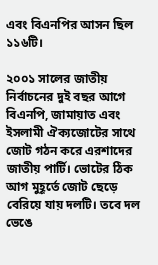এবং বিএনপির আসন ছিল ১১৬টি।

২০০১ সালের জাতীয় নির্বাচনের দুই বছর আগে বিএনপি, জামায়াত এবং ইসলামী ঐক্যজোটের সাথে জোট গঠন করে এরশাদের জাতীয় পার্টি। ভোটের ঠিক আগ মুহূর্তে জোট ছেড়ে বেরিয়ে যায় দলটি। তবে দল ভেঙে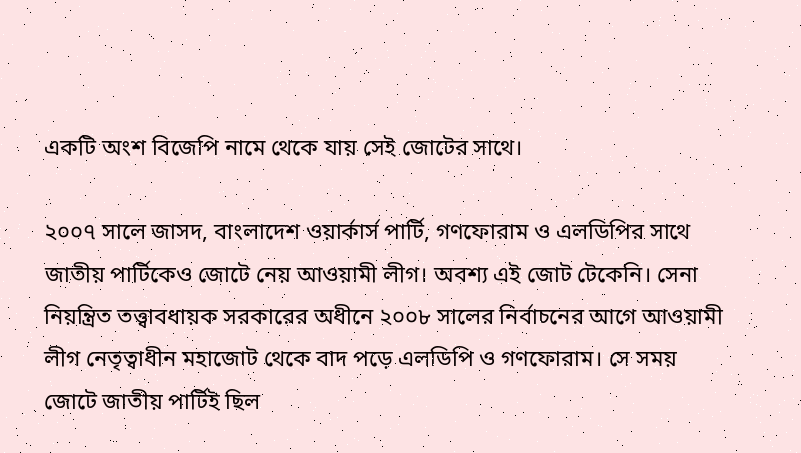একটি অংশ বিজেপি নামে থেকে যায় সেই জোটের সাথে।

২০০৭ সালে জাসদ, বাংলাদেশ ওয়ার্কার্স পার্টি, গণফোরাম ও এলডিপির সাথে জাতীয় পার্টিকেও জোটে নেয় আওয়ামী লীগ। অবশ্য এই জোট টেকেনি। সেনা নিয়ন্ত্রিত তত্ত্বাবধায়ক সরকারের অধীনে ২০০৮ সালের নির্বাচনের আগে আওয়ামী লীগ নেতৃত্বাধীন মহাজোট থেকে বাদ পড়ে এলডিপি ও গণফোরাম। সে সময় জোটে জাতীয় পার্টিই ছিল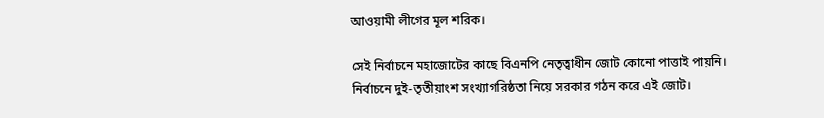আওয়ামী লীগের মূল শরিক।

সেই নির্বাচনে মহাজোটের কাছে বিএনপি নেতৃত্বাধীন জোট কোনো পাত্তাই পায়নি। নির্বাচনে দুই-তৃতীয়াংশ সংখ্যাগরিষ্ঠতা নিয়ে সরকার গঠন করে এই জোট।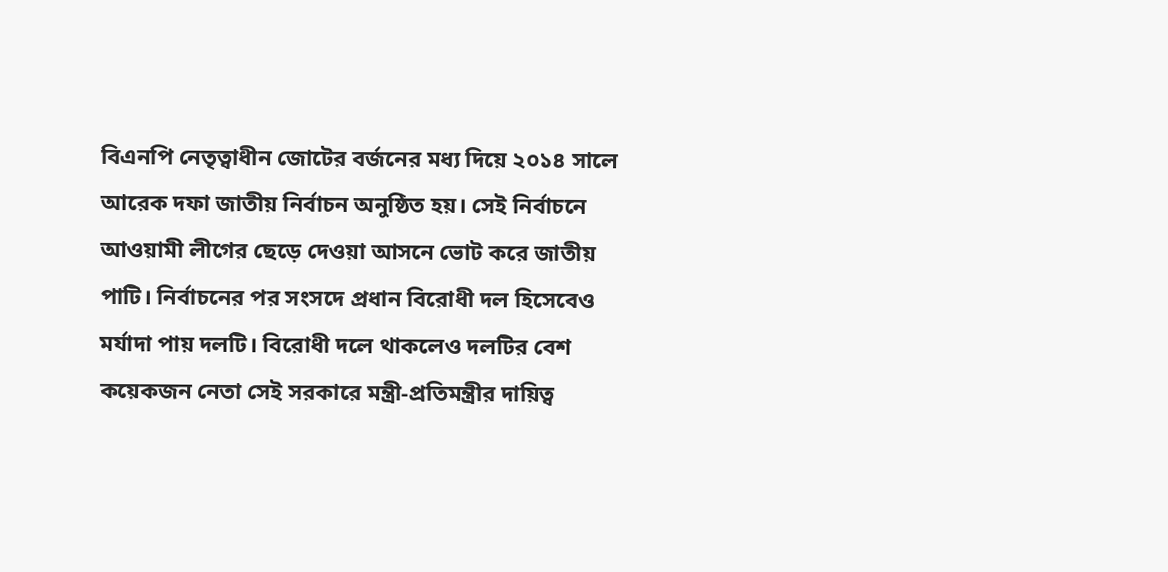বিএনপি নেতৃত্বাধীন জোটের বর্জনের মধ্য দিয়ে ২০১৪ সালে আরেক দফা জাতীয় নির্বাচন অনুষ্ঠিত হয়। সেই নির্বাচনে আওয়ামী লীগের ছেড়ে দেওয়া আসনে ভোট করে জাতীয় পাটি। নির্বাচনের পর সংসদে প্রধান বিরোধী দল হিসেবেও মর্যাদা পায় দলটি। বিরোধী দলে থাকলেও দলটির বেশ কয়েকজন নেতা সেই সরকারে মন্ত্রী-প্রতিমন্ত্রীর দায়িত্ব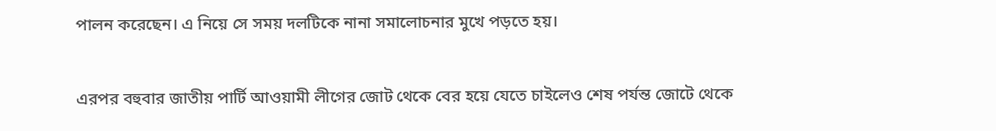পালন করেছেন। এ নিয়ে সে সময় দলটিকে নানা সমালোচনার মুখে পড়তে হয়।

এরপর বহুবার জাতীয় পার্টি আওয়ামী লীগের জোট থেকে বের হয়ে যেতে চাইলেও শেষ পর্যন্ত জোটে থেকে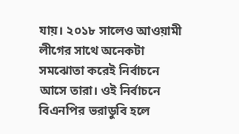যায়। ২০১৮ সালেও আওয়ামী লীগের সাথে অনেকটা সমঝোতা করেই নির্বাচনে আসে তারা। ওই নির্বাচনে বিএনপির ভরাডুবি হলে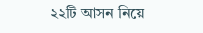২২টি আসন নিয়ে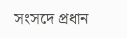সংসদে প্রধান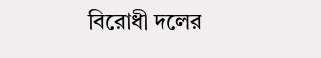বিরোধী দলের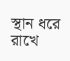স্থান ধরে রাখে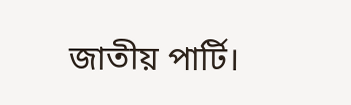জাতীয় পার্টি।